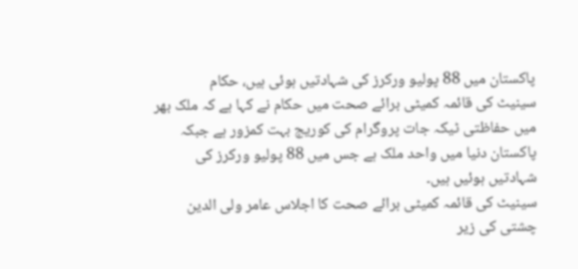پاکستان میں 88 پولیو ورکرز کی شہادتیں ہوئی ہیں، حکام
سینیٹ کی قائمہ کمیٹی برائے صحت میں حکام نے کہا ہے کہ ملک بھر میں حفاظتی ٹیکہ جات پروگرام کی کوریج بہت کمزور ہے جبکہ پاکستان دنیا میں واحد ملک ہے جس میں 88 پولیو ورکرز کی شہادتیں ہوئیں ہیں۔
سینیٹ کی قائمہ کمیٹی برائے صحت کا اجلاس عامر ولی الدین چشتی کی زیر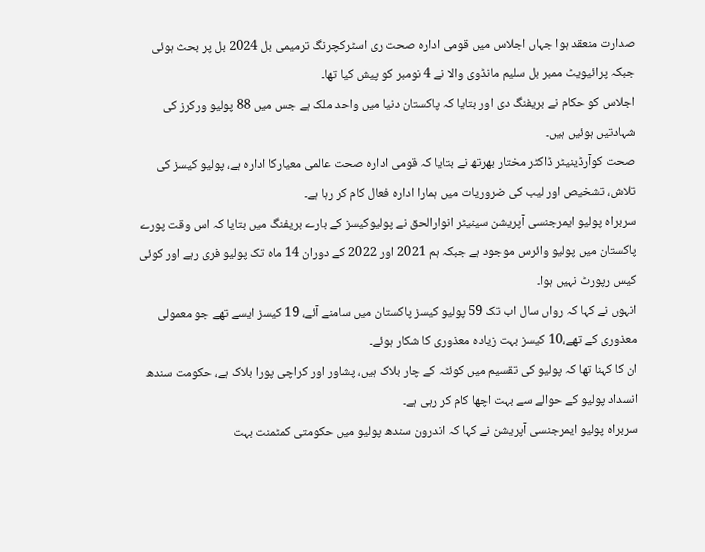صدارت منعقد ہوا جہاں اجلاس میں قومی ادارہ صحت ری اسٹرکچرنگ ترمیمی بل 2024 بل پر بحث ہوئی جبکہ پرائیویٹ ممبر بل سلیم مانڈوی والا نے 4 نومبر کو پیش کیا تھا۔
اجلاس کو حکام نے بریفنگ دی اور بتایا کہ پاکستان دنیا میں واحد ملک ہے جس میں 88 پولیو ورکرز کی شہادتیں ہوئیں ہیں۔
صحت کوآرڈینیٹر ڈاکٹر مختار بھرتھ نے بتایا کہ قومی ادارہ صحت عالمی معیارکا ادارہ ہے، پولیو کیسز کی تلاش، تشخیص اور لیب کی ضروریات میں ہمارا ادارہ فعال کام کر رہا ہے۔
سربراہ پولیو ایمرجنسی آپریشن سینیٹر انوارالحق نے پولیوکیسز کے بارے بریفنگ میں بتایا کہ اس وقت پورے پاکستان میں پولیو وائرس موجود ہے جبکہ ہم 2021 اور 2022 کے دوران 14 ماہ تک پولیو فری رہے اور کوئی کیس رپورٹ نہیں ہوا۔
انہوں نے کہا کہ رواں سال اب تک 59 پولیو کیسز پاکستان میں سامنے آئے، 19 کیسز ایسے تھے جو معمولی معذوری کے تھے،10 کیسز بہت زیادہ معذوری کا شکار ہوئے۔
ان کا کہنا تھا کہ پولیو کی تقسیم میں کوئٹہ کے چار بلاک ہیں، پشاور اور کراچی پورا بلاک ہے، حکومت سندھ انسداد پولیو کے حوالے سے بہت اچھا کام کر رہی ہے۔
سربراہ پولیو ایمرجنسی آپریشن نے کہا کہ اندرون سندھ پولیو میں حکومتی کمٹمنت بہت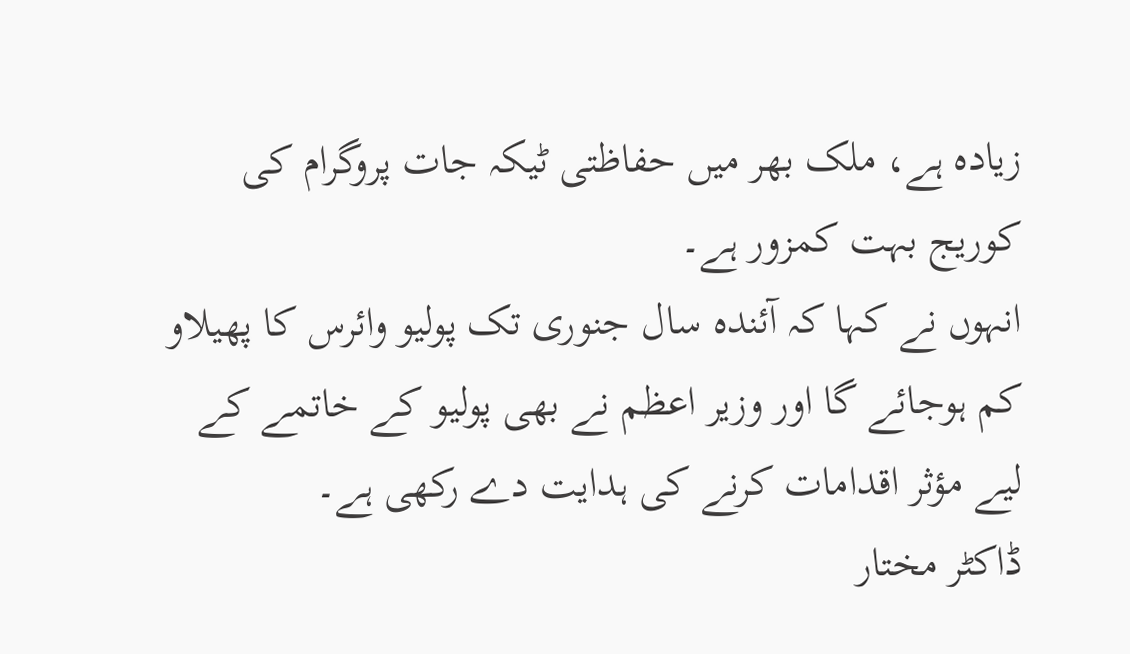زیادہ ہے، ملک بھر میں حفاظتی ٹیکہ جات پروگرام کی کوریج بہت کمزور ہے۔
انہوں نے کہا کہ آئندہ سال جنوری تک پولیو وائرس کا پھیلاو کم ہوجائے گا اور وزیر اعظم نے بھی پولیو کے خاتمے کے لیے مؤثر اقدامات کرنے کی ہدایت دے رکھی ہے۔
ڈاکٹر مختار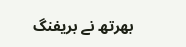بھرتھ نے بریفنگ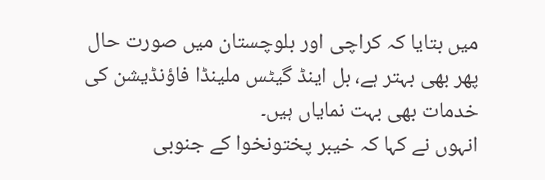میں بتایا کہ کراچی اور بلوچستان میں صورت حال پھر بھی بہتر ہے، بل اینڈ گیٹس ملینڈا فاؤنڈیشن کی خدمات بھی بہت نمایاں ہیں۔
انہوں نے کہا کہ خیبر پختونخوا کے جنوبی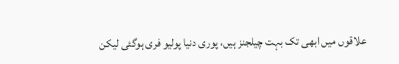علاقوں میں ابھی تک بہت چیلجنز ہیں، پوری دنیا پولیو فری ہوگئی لیکن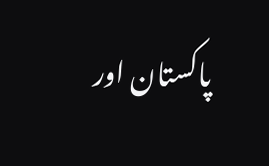پاکستان اور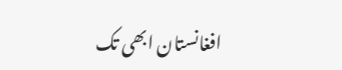افغانستان ابھی تک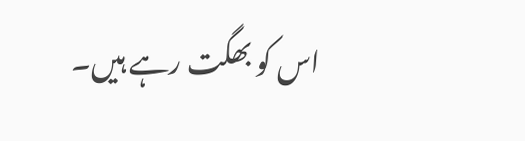اس کو بھگت رہے ہیں۔